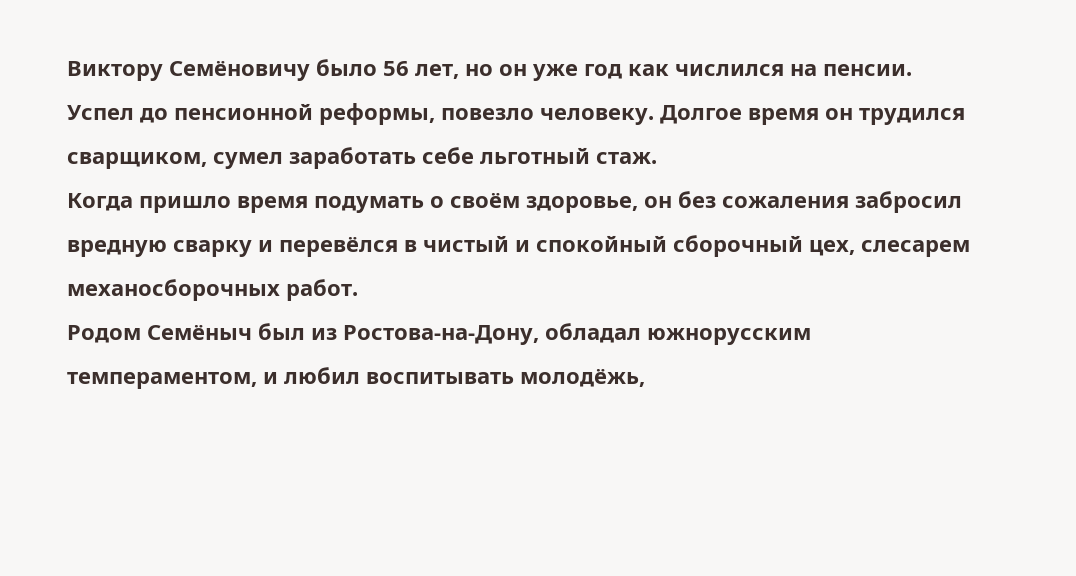Виктору Семёновичу было 56 лет, но он уже год как числился на пенсии. Успел до пенсионной реформы, повезло человеку. Долгое время он трудился сварщиком, сумел заработать себе льготный стаж.
Когда пришло время подумать о своём здоровье, он без сожаления забросил вредную сварку и перевёлся в чистый и спокойный сборочный цех, слесарем механосборочных работ.
Родом Семёныч был из Ростова-на-Дону, обладал южнорусским темпераментом, и любил воспитывать молодёжь,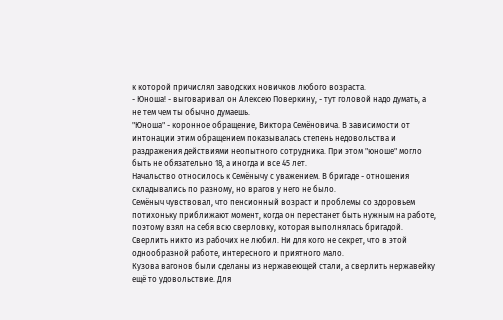к которой причислял заводских новичков любого возраста.
- Юноша! - выговаривал он Алексею Поверкину, - тут головой надо думать, а не тем чем ты обычно думаешь.
"Юноша" - коронное обращение, Виктора Семёновича. В зависимости от интонации этим обращением показывалась степень недовольства и раздражения действиями неопытного сотрудника. При этом "юноше" могло быть не обязательно 18, а иногда и все 45 лет.
Начальство относилось к Семёнычу с уважением. В бригаде - отношения складывались по разному, но врагов у него не было.
Семёныч чувствовал, что пенсионный возраст и проблемы со здоровьем потихоньку приближают момент, когда он перестанет быть нужным на работе, поэтому взял на себя всю сверловку, которая выполнялась бригадой.
Сверлить никто из рабочих не любил. Ни для кого не секрет, что в этой однообразной работе, интересного и приятного мало.
Кузова вагонов были сделаны из нержавеющей стали, а сверлить нержавейку ещё то удовольствие. Для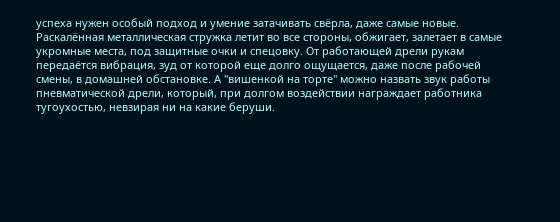успеха нужен особый подход и умение затачивать свёрла, даже самые новые. Раскалённая металлическая стружка летит во все стороны, обжигает, залетает в самые укромные места, под защитные очки и спецовку. От работающей дрели рукам передаётся вибрация, зуд от которой еще долго ощущается, даже после рабочей смены, в домашней обстановке. А "вишенкой на торте" можно назвать звук работы пневматической дрели, который, при долгом воздействии награждает работника тугоухостью, невзирая ни на какие беруши.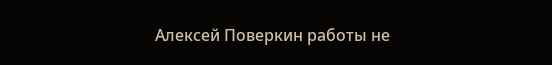Алексей Поверкин работы не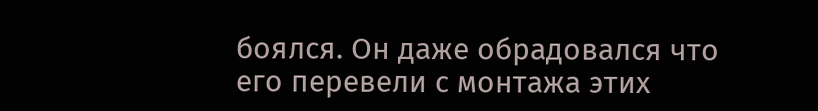боялся. Он даже обрадовался что его перевели с монтажа этих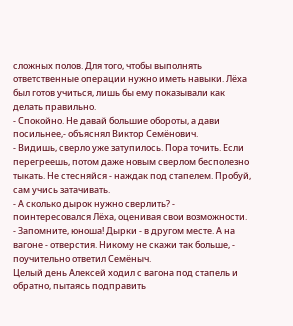сложных полов. Для того, чтобы выполнять ответственные операции нужно иметь навыки. Лёха был готов учиться, лишь бы ему показывали как делать правильно.
- Спокойно. Не давай большие обороты, а дави посильнее,- объяснял Виктор Семёнович.
- Видишь, сверло уже затупилось. Пора точить. Если перегреешь, потом даже новым сверлом бесполезно тыкать. Не стесняйся - наждак под стапелем. Пробуй, сам учись затачивать.
- А сколько дырок нужно сверлить? - поинтересовался Лёха, оценивая свои возможности.
- Запомните, юноша! Дырки - в другом месте. А на вагоне - отверстия. Никому не скажи так больше, - поучительно ответил Семёныч.
Целый день Алексей ходил с вагона под стапель и обратно, пытаясь подправить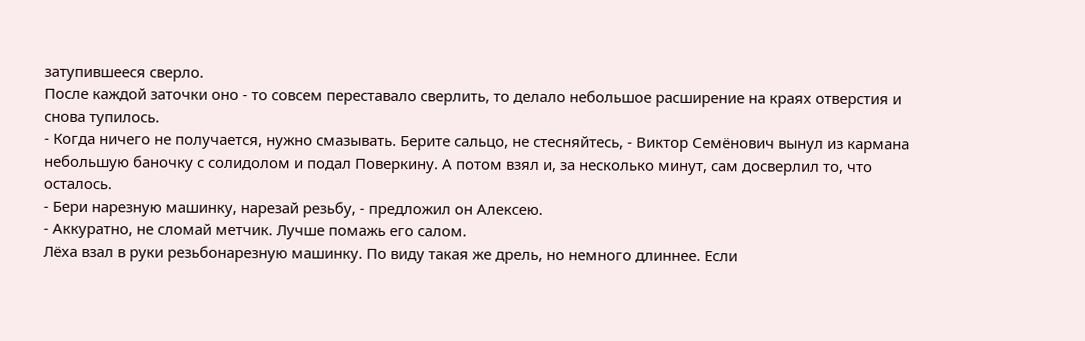затупившееся сверло.
После каждой заточки оно - то совсем переставало сверлить, то делало небольшое расширение на краях отверстия и снова тупилось.
- Когда ничего не получается, нужно смазывать. Берите сальцо, не стесняйтесь, - Виктор Семёнович вынул из кармана небольшую баночку с солидолом и подал Поверкину. А потом взял и, за несколько минут, сам досверлил то, что осталось.
- Бери нарезную машинку, нарезай резьбу, - предложил он Алексею.
- Аккуратно, не сломай метчик. Лучше помажь его салом.
Лёха взал в руки резьбонарезную машинку. По виду такая же дрель, но немного длиннее. Если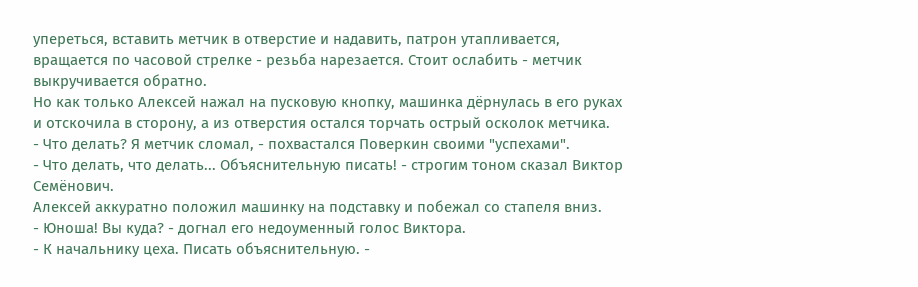упереться, вставить метчик в отверстие и надавить, патрон утапливается, вращается по часовой стрелке - резьба нарезается. Стоит ослабить - метчик выкручивается обратно.
Но как только Алексей нажал на пусковую кнопку, машинка дёрнулась в его руках и отскочила в сторону, а из отверстия остался торчать острый осколок метчика.
- Что делать? Я метчик сломал, - похвастался Поверкин своими "успехами".
- Что делать, что делать... Объяснительную писать! - строгим тоном сказал Виктор Семёнович.
Алексей аккуратно положил машинку на подставку и побежал со стапеля вниз.
- Юноша! Вы куда? - догнал его недоуменный голос Виктора.
- К начальнику цеха. Писать объяснительную. -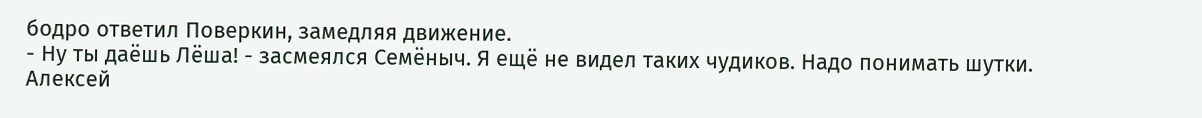бодро ответил Поверкин, замедляя движение.
- Ну ты даёшь Лёша! - засмеялся Семёныч. Я ещё не видел таких чудиков. Надо понимать шутки.
Алексей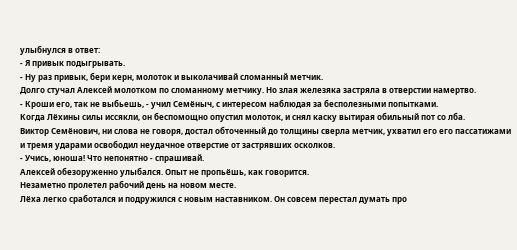улыбнулся в ответ:
- Я привык подыгрывать.
- Ну раз привык, бери керн, молоток и выколачивай сломанный метчик.
Долго стучал Алексей молотком по сломанному метчику. Но злая железяка застряла в отверстии намертво.
- Кроши его, так не выбьешь, - учил Семёныч, с интересом наблюдая за бесполезными попытками.
Когда Лёхины силы иссякли, он беспомощно опустил молоток, и снял каску вытирая обильный пот со лба.
Виктор Семёнович, ни слова не говоря, достал обточенный до толщины сверла метчик, ухватил его его пассатижами и тремя ударами освободил неудачное отверстие от застрявших осколков.
- Учись, юноша! Что непонятно - спрашивай.
Алексей обезоруженно улыбался. Опыт не пропьёшь, как говорится.
Незаметно пролетел рабочий день на новом месте.
Лёха легко сработался и подружился с новым наставником. Он совсем перестал думать про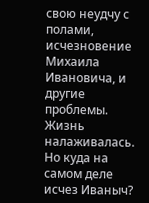свою неудчу с полами, исчезновение Михаила Ивановича, и другие проблемы. Жизнь налаживалась.
Но куда на самом деле исчез Иваныч?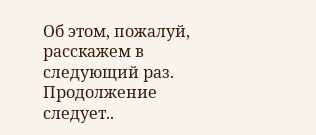Об этом, пожалуй, расскажем в следующий раз.
Продолжение следует..